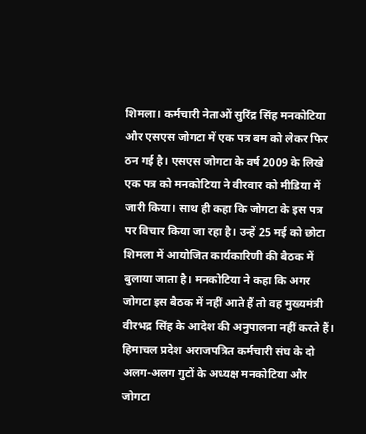शिमला। कर्मचारी नेताओं सुरिंद्र सिंह मनकोटिया और एसएस जोगटा में एक पत्र बम को लेकर फिर ठन गई है। एसएस जोगटा के वर्ष 2009 के लिखे एक पत्र को मनकोटिया ने वीरवार को मीडिया में जारी किया। साथ ही कहा कि जोगटा के इस पत्र पर विचार किया जा रहा है। उन्हें 25 मई को छोटा शिमला में आयोजित कार्यकारिणी की बैठक में बुलाया जाता है। मनकोटिया ने कहा कि अगर जोगटा इस बैठक में नहीं आते हैं तो वह मुख्यमंत्री वीरभद्र सिंह के आदेश की अनुपालना नहीं करते हैं। हिमाचल प्रदेश अराजपत्रित कर्मचारी संघ के दो अलग-अलग गुटों के अध्यक्ष मनकोटिया और जोगटा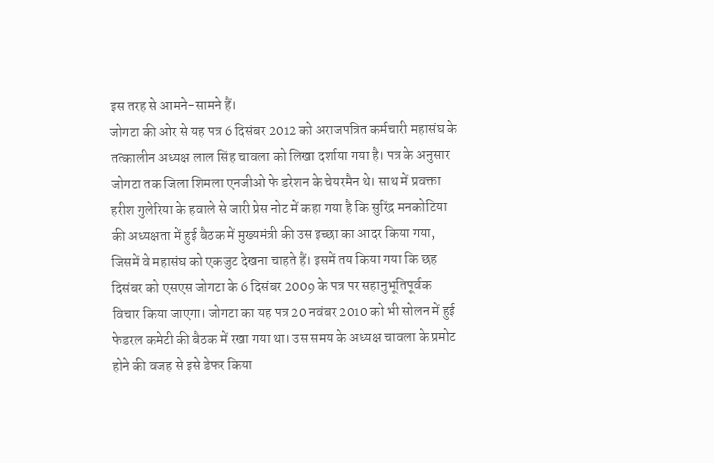इस तरह से आमने-सामने हैं।
जोगटा की ओर से यह पत्र 6 दिसंबर 2012 को अराजपत्रित कर्मचारी महासंघ के तत्कालीन अध्यक्ष लाल सिंह चावला को लिखा दर्शाया गया है। पत्र के अनुसार जोगटा तक जिला शिमला एनजीओ फे डरेशन के चेयरमैन थे। साथ में प्रवक्ता हरीश गुलेरिया के हवाले से जारी प्रेस नोट में कहा गया है कि सुरिंद्र मनकोटिया की अध्यक्षता में हुई बैठक में मुख्यमंत्री की उस इच्छा का आदर किया गया, जिसमें वे महासंघ को एकजुट देखना चाहते हैं। इसमें तय किया गया कि छह दिसंबर को एसएस जोगटा के 6 दिसंबर 2009 के पत्र पर सहानुभूतिपूर्वक विचार किया जाएगा। जोगटा का यह पत्र 20 नवंबर 2010 को भी सोलन में हुई फेडरल कमेटी की बैठक में रखा गया था। उस समय के अध्यक्ष चावला के प्रमोट होने की वजह से इसे डेफर किया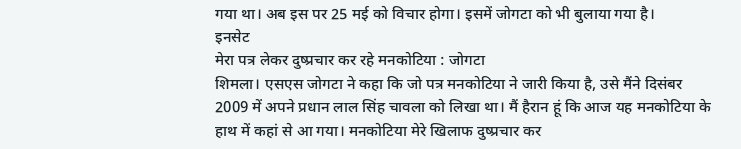गया था। अब इस पर 25 मई को विचार होगा। इसमें जोगटा को भी बुलाया गया है।
इनसेट
मेरा पत्र लेकर दुष्प्रचार कर रहे मनकोटिया : जोगटा
शिमला। एसएस जोगटा ने कहा कि जो पत्र मनकोटिया ने जारी किया है, उसे मैंने दिसंबर 2009 में अपने प्रधान लाल सिंह चावला को लिखा था। मैं हैरान हूं कि आज यह मनकोटिया के हाथ में कहां से आ गया। मनकोटिया मेरे खिलाफ दुष्प्रचार कर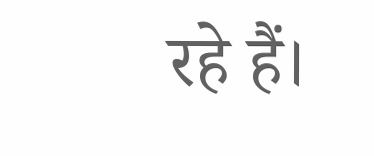रहे हैं।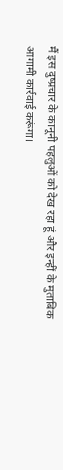मैं इस दुष्प्रचार के कानूनी पहलुओं को देख रहा हूं और इन्हीं के मुताबिक आगामी कार्रवाई करूंगा।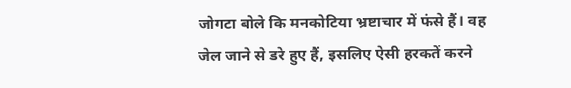जोगटा बोले कि मनकोटिया भ्रष्टाचार में फंसे हैं। वह जेल जाने से डरे हुए हैं, इसलिए ऐसी हरकतें करने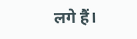लगे हैं।